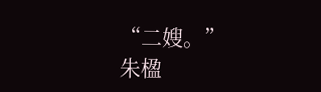“二嫂。”
朱楹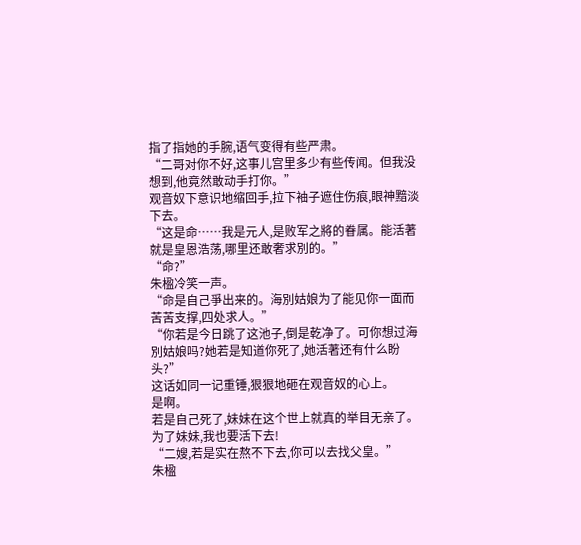指了指她的手腕,语气变得有些严肃。
“二哥对你不好,这事儿宫里多少有些传闻。但我没想到,他竟然敢动手打你。”
观音奴下意识地缩回手,拉下袖子遮住伤痕,眼神黯淡下去。
“这是命……我是元人,是败军之將的眷属。能活著就是皇恩浩荡,哪里还敢奢求別的。”
“命?”
朱楹冷笑一声。
“命是自己爭出来的。海別姑娘为了能见你一面而苦苦支撑,四处求人。”
“你若是今日跳了这池子,倒是乾净了。可你想过海別姑娘吗?她若是知道你死了,她活著还有什么盼头?”
这话如同一记重锤,狠狠地砸在观音奴的心上。
是啊。
若是自己死了,妹妹在这个世上就真的举目无亲了。
为了妹妹,我也要活下去!
“二嫂,若是实在熬不下去,你可以去找父皇。”
朱楹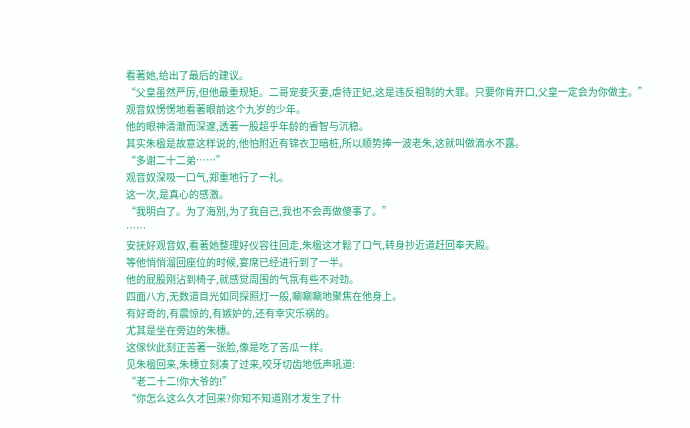看著她,给出了最后的建议。
“父皇虽然严厉,但他最重规矩。二哥宠妾灭妻,虐待正妃,这是违反祖制的大罪。只要你肯开口,父皇一定会为你做主。”
观音奴愣愣地看著眼前这个九岁的少年。
他的眼神清澈而深邃,透著一股超乎年龄的睿智与沉稳。
其实朱楹是故意这样说的,他怕附近有锦衣卫暗桩,所以顺势捧一波老朱,这就叫做滴水不露。
“多谢二十二弟……”
观音奴深吸一口气,郑重地行了一礼。
这一次,是真心的感激。
“我明白了。为了海別,为了我自己,我也不会再做傻事了。”
……
安抚好观音奴,看著她整理好仪容往回走,朱楹这才鬆了口气,转身抄近道赶回奉天殿。
等他悄悄溜回座位的时候,宴席已经进行到了一半。
他的屁股刚沾到椅子,就感觉周围的气氛有些不对劲。
四面八方,无数道目光如同探照灯一般,唰唰唰地聚焦在他身上。
有好奇的,有震惊的,有嫉妒的,还有幸灾乐祸的。
尤其是坐在旁边的朱橞。
这傢伙此刻正苦著一张脸,像是吃了苦瓜一样。
见朱楹回来,朱橞立刻凑了过来,咬牙切齿地低声吼道:
“老二十二!你大爷的!”
“你怎么这么久才回来?你知不知道刚才发生了什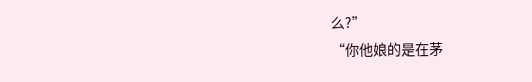么?”
“你他娘的是在茅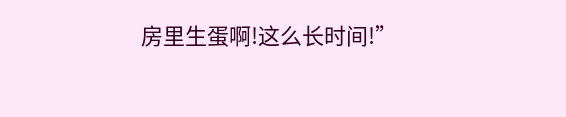房里生蛋啊!这么长时间!”